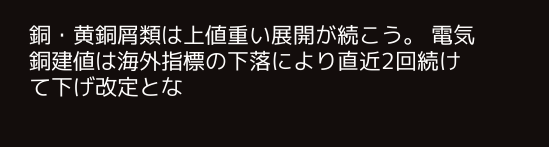銅・黄銅屑類は上値重い展開が続こう。 電気銅建値は海外指標の下落により直近2回続けて下げ改定とな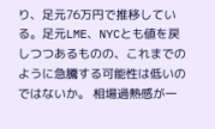り、足元76万円で推移している。足元LME、NYCとも値を戻しつつあるものの、これまでのように急騰する可能性は低いのではないか。 相場過熱感が一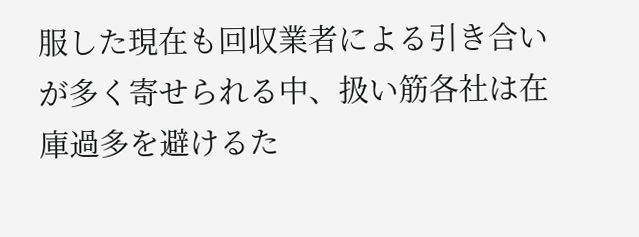服した現在も回収業者による引き合いが多く寄せられる中、扱い筋各社は在庫過多を避けるた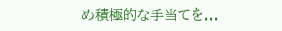め積極的な手当てを...